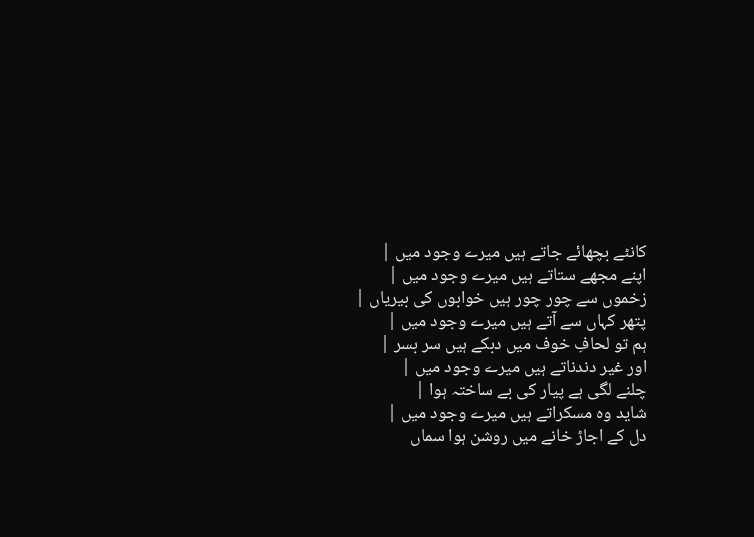کانٹے بچھائے جاتے ہیں میرے وجود میں |
اپنے مجھے ستاتے ہیں میرے وجود میں |
زخموں سے چور چور ہیں خوابوں کی بیریاں |
پتھر کہاں سے آتے ہیں میرے وجود میں |
ہم تو لحافِ خوف میں دبکے ہیں سر بسر |
اور غیر دندناتے ہیں میرے وجود میں |
چلنے لگی ہے پیار کی بے ساختہ ہوا |
شاید وہ مسکراتے ہیں میرے وجود میں |
دل کے اجاڑ خانے میں روشن ہوا سماں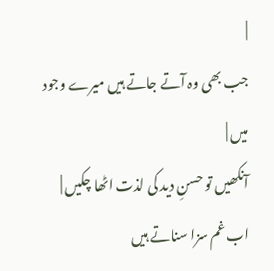|
جب بھی وہ آتے جاتے ہیں میرے وجود میں |
آنکھیں تو حسنِ دید کی لذت اٹھا چکیں |
اب غم سزا سناتے ہیں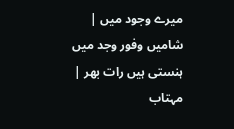میرے وجود میں |
شامیں وفور وجد میں ہنستی ہیں رات بھر |
مہتاب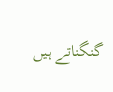گنگناتے ہیں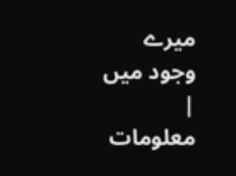میرے وجود میں |
معلومات